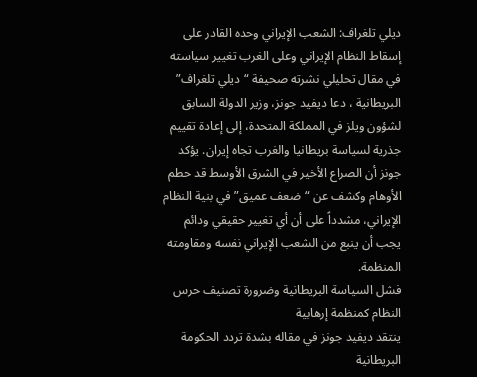ديلي تلغراف: الشعب الإيراني وحده القادر على إسقاط النظام الإيراني وعلى الغرب تغيير سياسته
في مقال تحليلي نشرته صحيفة “ديلي تلغراف” البريطانية ، دعا ديفيد جونز، وزير الدولة السابق لشؤون ويلز في المملكة المتحدة، إلى إعادة تقييم جذرية لسياسة بريطانيا والغرب تجاه إيران. يؤكد جونز أن الصراع الأخير في الشرق الأوسط قد حطم الأوهام وكشف عن “ضعف عميق” في بنية النظام الإيراني، مشدداً على أن أي تغيير حقيقي ودائم يجب أن ينبع من الشعب الإيراني نفسه ومقاومته المنظمة.
فشل السياسة البريطانية وضرورة تصنيف حرس النظام كمنظمة إرهابية
ينتقد ديفيد جونز في مقاله بشدة تردد الحكومة البريطانية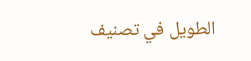الطويل في تصنيف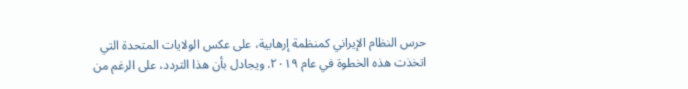حرس النظام الإيراني كمنظمة إرهابية، على عكس الولايات المتحدة التي اتخذت هذه الخطوة في عام ٢٠١٩. ويجادل بأن هذا التردد، على الرغم من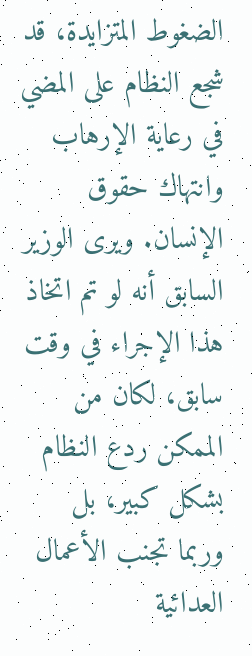الضغوط المتزايدة، قد شجع النظام على المضي في رعاية الإرهاب وانتهاك حقوق الإنسان. ويرى الوزير السابق أنه لو تم اتخاذ هذا الإجراء في وقت سابق، لكان من الممكن ردع النظام بشكل كبير، بل وربما تجنب الأعمال العدائية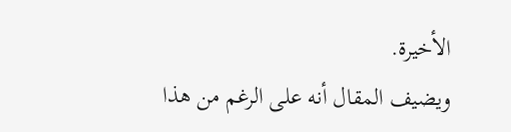الأخيرة.
ويضيف المقال أنه على الرغم من هذا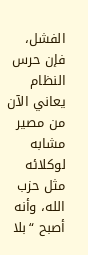الفشل، فإن حرس النظام يعاني الآن من مصير مشابه لوكلائه مثل حزب الله، وأنه أصبح “بلا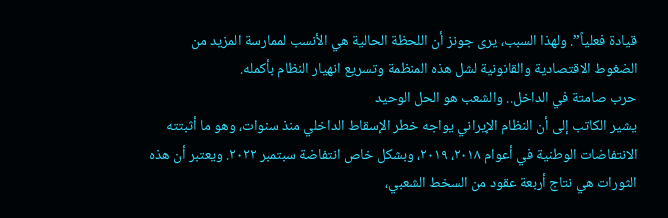قيادة فعلياً”. ولهذا السبب، يرى جونز أن اللحظة الحالية هي الأنسب لممارسة المزيد من الضغوط الاقتصادية والقانونية لشل هذه المنظمة وتسريع انهيار النظام بأكمله.
حرب صامتة في الداخل.. والشعب هو الحل الوحيد
يشير الكاتب إلى أن النظام الإيراني يواجه خطر الإسقاط الداخلي منذ سنوات، وهو ما أثبتته الانتفاضات الوطنية في أعوام ٢٠١٨، ٢٠١٩، وبشكل خاص انتفاضة سبتمبر ٢٠٢٢. ويعتبر أن هذه الثورات هي نتاج أربعة عقود من السخط الشعبي،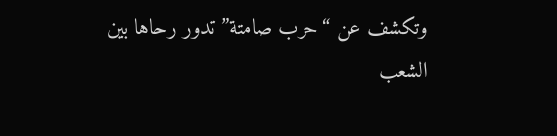وتكشف عن “حرب صامتة” تدور رحاها بين الشعب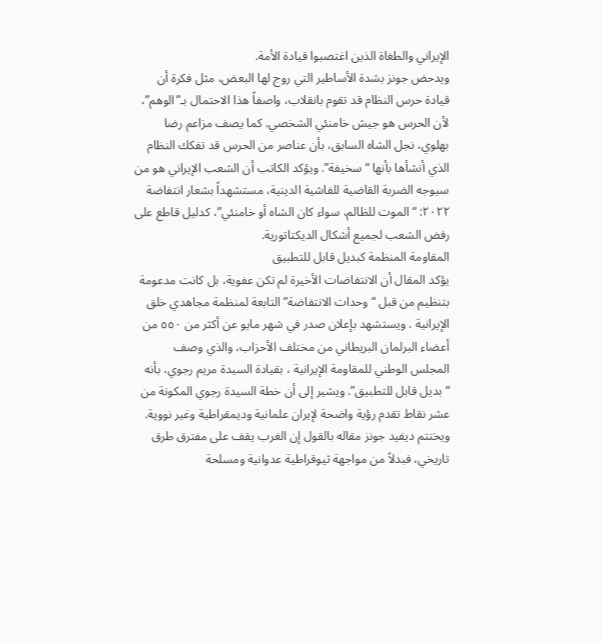الإيراني والطغاة الذين اغتصبوا قيادة الأمة.
ويدحض جونز بشدة الأساطير التي روج لها البعض، مثل فكرة أن قيادة حرس النظام قد تقوم بانقلاب، واصفاً هذا الاحتمال بـ”الوهم”، لأن الحرس هو جيش خامنئي الشخصي. كما يصف مزاعم رضا بهلوي، نجل الشاه السابق، بأن عناصر من الحرس قد تفكك النظام الذي أنشأها بأنها “سخيفة”. ويؤكد الكاتب أن الشعب الإيراني هو من سيوجه الضربة القاضية للفاشية الدينية، مستشهداً بشعار انتفاضة ٢٠٢٢: “الموت للظالم، سواء كان الشاه أو خامنئي”، كدليل قاطع على رفض الشعب لجميع أشكال الديكتاتورية.
المقاومة المنظمة كبديل قابل للتطبيق
يؤكد المقال أن الانتفاضات الأخيرة لم تكن عفوية، بل كانت مدعومة بتنظيم من قبل “وحدات الانتفاضة” التابعة لمنظمة مجاهدي خلق الإيرانية . ويستشهد بإعلان صدر في شهر مايو عن أكثر من ٥٥٠ من أعضاء البرلمان البريطاني من مختلف الأحزاب، والذي وصف المجلس الوطني للمقاومة الإيرانية ، بقيادة السيدة مريم رجوي، بأنه “بديل قابل للتطبيق”. ويشير إلى أن خطة السيدة رجوي المكونة من عشر نقاط تقدم رؤية واضحة لإيران علمانية وديمقراطية وغير نووية.
ويختتم ديفيد جونز مقاله بالقول إن الغرب يقف على مفترق طرق تاريخي، فبدلاً من مواجهة ثيوقراطية عدوانية ومسلحة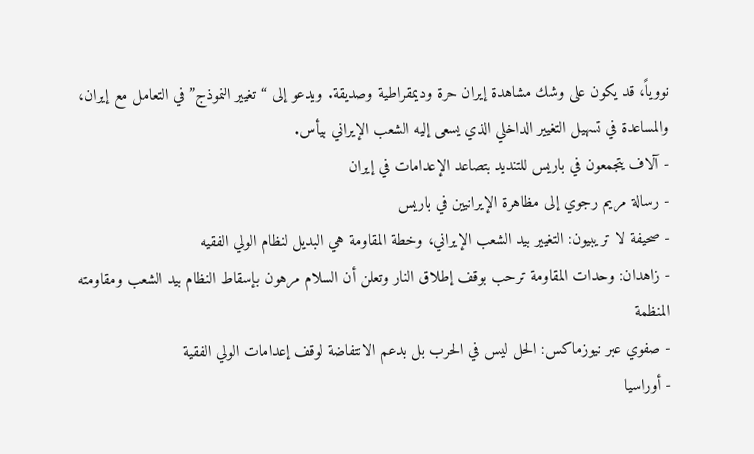نووياً، قد يكون على وشك مشاهدة إيران حرة وديمقراطية وصديقة. ويدعو إلى “تغيير النموذج” في التعامل مع إيران، والمساعدة في تسهيل التغيير الداخلي الذي يسعى إليه الشعب الإيراني بيأس.
- آلاف يتجمعون في باريس للتنديد بتصاعد الإعدامات في إيران
- رسالة مريم رجوي إلى مظاهرة الإيرانيين في باريس
- صحيفة لا تريبيون: التغيير بيد الشعب الإيراني، وخطة المقاومة هي البديل لنظام الولي الفقيه
- زاهدان: وحدات المقاومة ترحب بوقف إطلاق النار وتعلن أن السلام مرهون بإسقاط النظام بيد الشعب ومقاومته المنظمة
- صفوي عبر نيوزماكس: الحل ليس في الحرب بل بدعم الانتفاضة لوقف إعدامات الولي الفقیة
- أوراسيا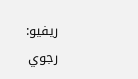ريفيو: رجوي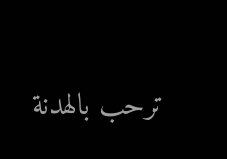ترحب بالهدنة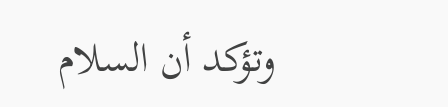وتؤكد أن السلام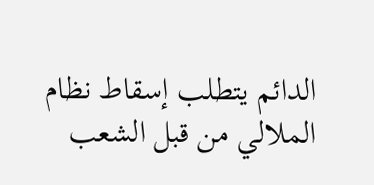الدائم يتطلب إسقاط نظام الملالي من قبل الشعب